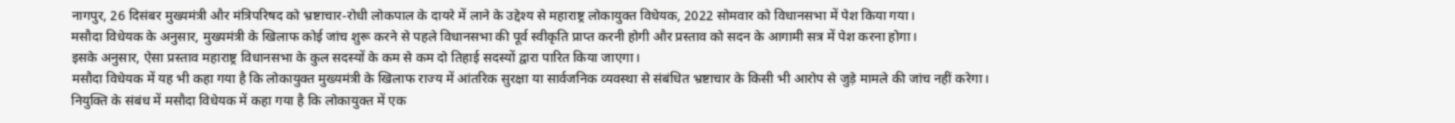नागपुर, 26 दिसंबर मुख्यमंत्री और मंत्रिपरिषद को भ्रष्टाचार-रोधी लोकपाल के दायरे में लाने के उद्देश्य से महाराष्ट्र लोकायुक्त विधेयक, 2022 सोमवार को विधानसभा में पेश किया गया।
मसौदा विधेयक के अनुसार, मुख्यमंत्री के खिलाफ कोई जांच शुरू करने से पहले विधानसभा की पूर्व स्वीकृति प्राप्त करनी होगी और प्रस्ताव को सदन के आगामी सत्र में पेश करना होगा।
इसके अनुसार, ऐसा प्रस्ताव महाराष्ट्र विधानसभा के कुल सदस्यों के कम से कम दो तिहाई सदस्यों द्वारा पारित किया जाएगा।
मसौदा विधेयक में यह भी कहा गया है कि लोकायुक्त मुख्यमंत्री के खिलाफ राज्य में आंतरिक सुरक्षा या सार्वजनिक व्यवस्था से संबंधित भ्रष्टाचार के किसी भी आरोप से जुड़े मामले की जांच नहीं करेगा।
नियुक्ति के संबंध में मसौदा विधेयक में कहा गया है कि लोकायुक्त में एक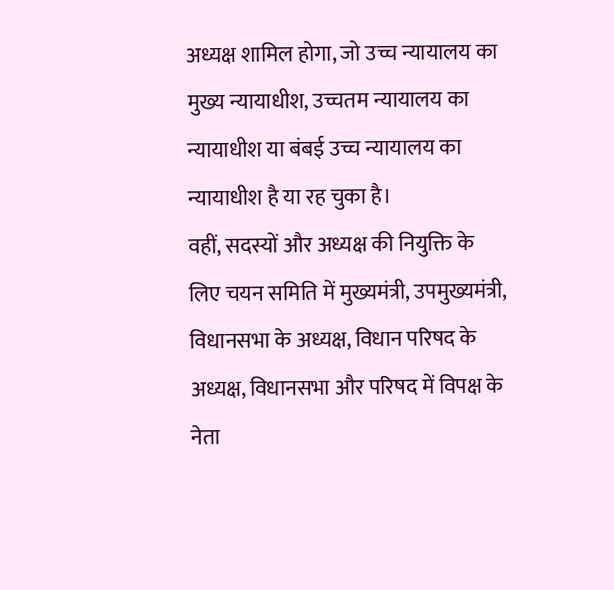अध्यक्ष शामिल होगा, जो उच्च न्यायालय का मुख्य न्यायाधीश, उच्चतम न्यायालय का न्यायाधीश या बंबई उच्च न्यायालय का न्यायाधीश है या रह चुका है।
वहीं, सदस्यों और अध्यक्ष की नियुक्ति के लिए चयन समिति में मुख्यमंत्री, उपमुख्यमंत्री, विधानसभा के अध्यक्ष, विधान परिषद के अध्यक्ष, विधानसभा और परिषद में विपक्ष के नेता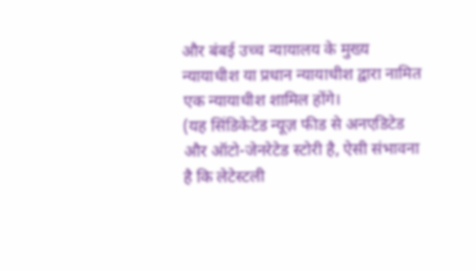और बंबई उच्च न्यायालय के मुख्य न्यायाधीश या प्रधान न्यायाधीश द्वारा नामित एक न्यायाधीश शामिल होंगे।
(यह सिंडिकेटेड न्यूज़ फीड से अनएडिटेड और ऑटो-जेनरेटेड स्टोरी है, ऐसी संभावना है कि लेटेस्टली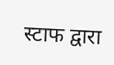स्टाफ द्वारा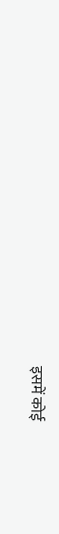इसमें कोई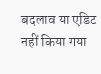बदलाव या एडिट नहीं किया गया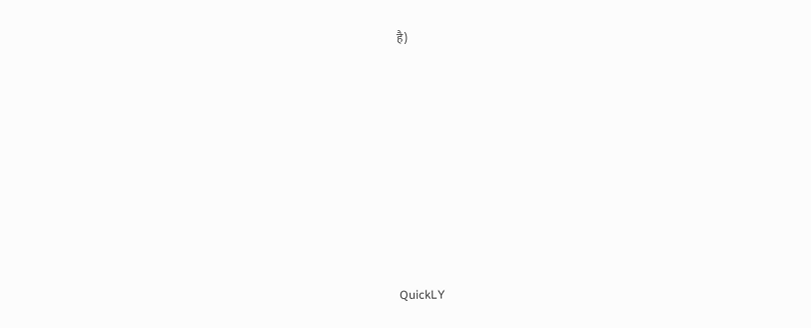है)













QuickLY